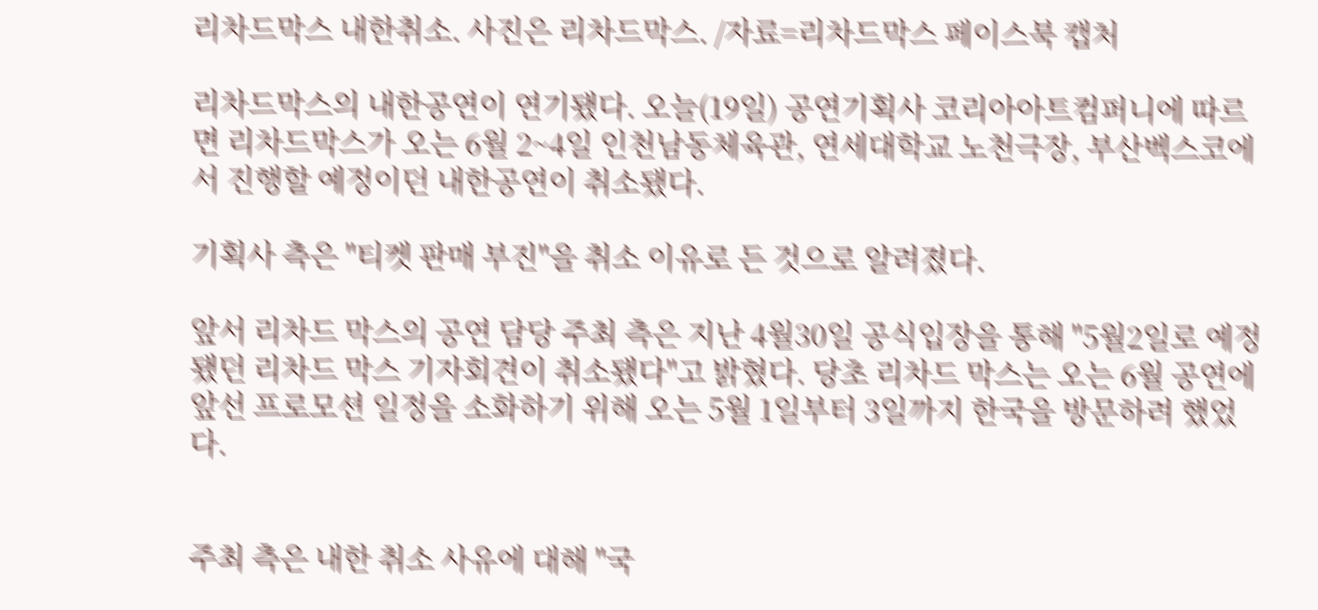리차드막스 내한취소. 사진은 리차드막스. /자료=리차드막스 페이스북 캡처

리차드막스의 내한공연이 연기됐다. 오늘(19일) 공연기획사 코리아아트컴퍼니에 따르면 리차드막스가 오는 6월 2~4일 인천남동체육관, 연세대학교 노천극장, 부산벡스코에서 진행할 예정이던 내한공연이 취소됐다.

기획사 측은 "티켓 판매 부진"을 취소 이유로 든 것으로 알려졌다.

앞서 리차드 막스의 공연 담당 주최 측은 지난 4월30일 공식입장을 통해 "5월2일로 예정됐던 리차드 막스 기자회견이 취소됐다"고 밝혔다. 당초 리차드 막스는 오는 6월 공연에 앞선 프로모션 일정을 소화하기 위해 오는 5월 1일부터 3일까지 한국을 방문하려 했었다.


주최 측은 내한 취소 사유에 대해 "국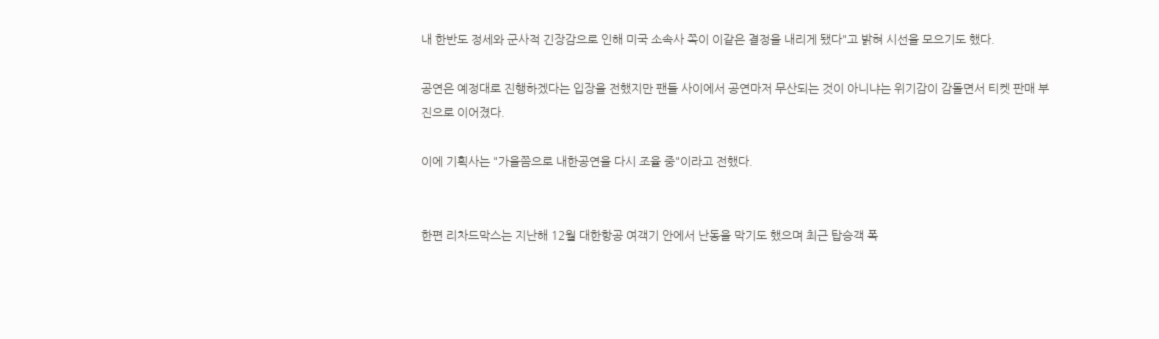내 한반도 정세와 군사적 긴장감으로 인해 미국 소속사 쪽이 이같은 결정을 내리게 됐다"고 밝혀 시선을 모으기도 했다.

공연은 예정대로 진행하겠다는 입장을 전했지만 팬들 사이에서 공연마저 무산되는 것이 아니냐는 위기감이 감돌면서 티켓 판매 부진으로 이어졌다.

이에 기획사는 "가을쯤으로 내한공연을 다시 조율 중"이라고 전했다.


한편 리차드막스는 지난해 12월 대한항공 여객기 안에서 난동을 막기도 했으며 최근 탑승객 폭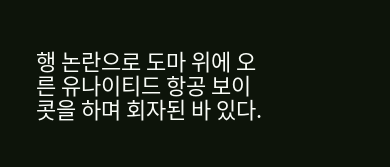행 논란으로 도마 위에 오른 유나이티드 항공 보이콧을 하며 회자된 바 있다.